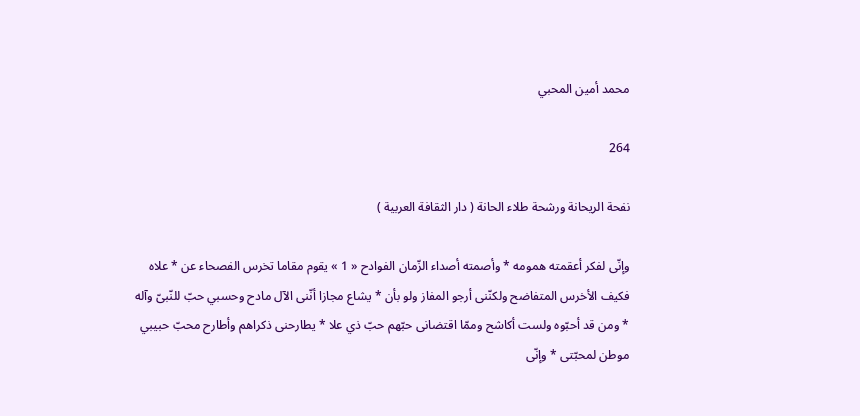محمد أمين المحبي

264

نفحة الريحانة ورشحة طلاء الحانة ( دار الثقافة العربية )

وإنّى لفكر أعقمته همومه * وأصمته أصداء الزّمان الفوادح « 1 » يقوم مقاما تخرس الفصحاء عن * علاه فكيف الأخرس المتفاضح ولكنّنى أرجو المفاز ولو بأن * يشاع مجازا أنّنى الآل مادح وحسبي حبّ للنّبىّ وآله * ومن قد أحبّوه ولست أكاشح وممّا اقتضانى حبّهم حبّ ذي علا * يطارحنى ذكراهم وأطارح محبّ حبيبي موطن لمحبّتى * وإنّى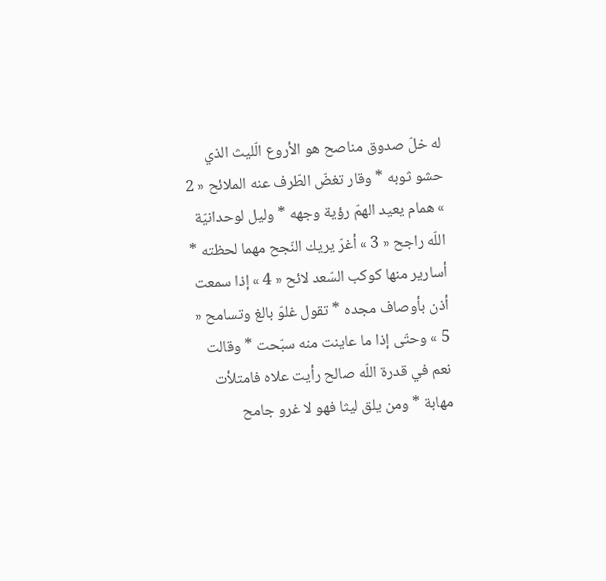له خلّ صدوق مناصح هو الأروع الّليث الذي حشو ثوبه * وقار تغضّ الطّرف عنه الملائح « 2 » همام يعيد الهمّ رؤية وجهه * وليل لوحدانيّة اللّه راجح « 3 » أغرّ يريك النّجح مهما لحظته * أسارير منها كوكب السّعد لائح « 4 » إذا سمعت أذن بأوصاف مجده * تقول غلوّ بالغ وتسامح « 5 » وحتّى إذا ما عاينت منه سبّحت * وقالت نعم في قدرة اللّه صالح رأيت علاه فامتلأت مهابة * ومن يلق ليثا فهو لا غرو جامح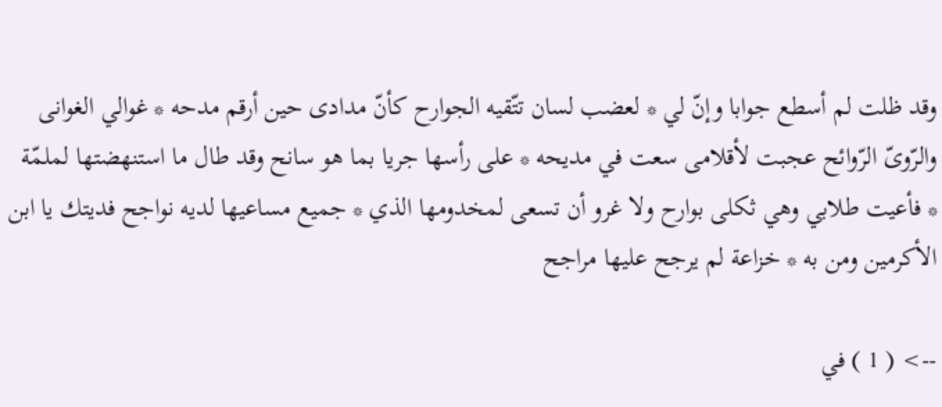وقد ظلت لم أسطع جوابا وإنّ لي * لعضب لسان تتّقيه الجوارح كأنّ مدادى حين أرقم مدحه * غوالي الغوانى والرّوىّ الرّوائح عجبت لأقلامى سعت في مديحه * على رأسها جريا بما هو سانح وقد طال ما استنهضتها لملمّة * فأعيت طلابي وهي ثكلى بوارح ولا غرو أن تسعى لمخدومها الذي * جميع مساعيها لديه نواجح فديتك يا ابن الأكرمين ومن به * خزاعة لم يرجح عليها مراجح

--> ( 1 ) في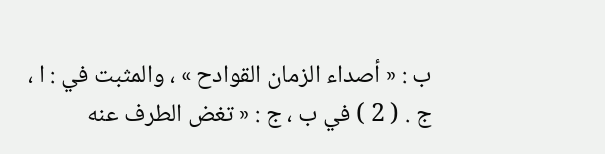ب : « أصداء الزمان القوادح » ، والمثبت في : ا ، ج . ( 2 ) في ب ، ج : « تغض الطرف عنه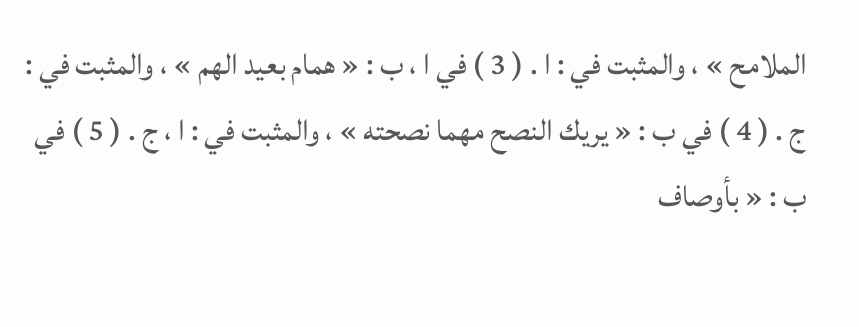الملامح » ، والمثبت في : ا . ( 3 ) في ا ، ب : « همام بعيد الهم » ، والمثبت في : ج . ( 4 ) في ب : « يريك النصح مهما نصحته » ، والمثبت في : ا ، ج . ( 5 ) في ب : « بأوصاف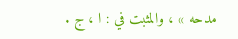مدحه » ، والمثبت في : ا ، ج .